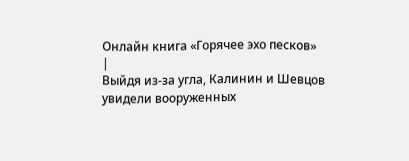Онлайн книга «Горячее эхо песков»
|
Выйдя из-за угла, Калинин и Шевцов увидели вооруженных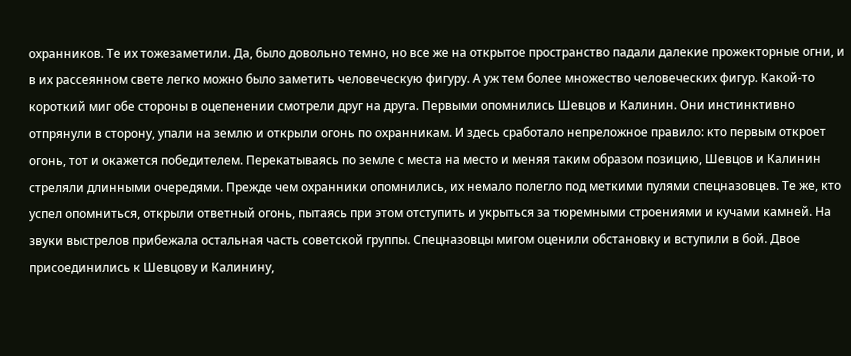охранников. Те их тожезаметили. Да, было довольно темно, но все же на открытое пространство падали далекие прожекторные огни, и в их рассеянном свете легко можно было заметить человеческую фигуру. А уж тем более множество человеческих фигур. Какой-то короткий миг обе стороны в оцепенении смотрели друг на друга. Первыми опомнились Шевцов и Калинин. Они инстинктивно отпрянули в сторону, упали на землю и открыли огонь по охранникам. И здесь сработало непреложное правило: кто первым откроет огонь, тот и окажется победителем. Перекатываясь по земле с места на место и меняя таким образом позицию, Шевцов и Калинин стреляли длинными очередями. Прежде чем охранники опомнились, их немало полегло под меткими пулями спецназовцев. Те же, кто успел опомниться, открыли ответный огонь, пытаясь при этом отступить и укрыться за тюремными строениями и кучами камней. На звуки выстрелов прибежала остальная часть советской группы. Спецназовцы мигом оценили обстановку и вступили в бой. Двое присоединились к Шевцову и Калинину,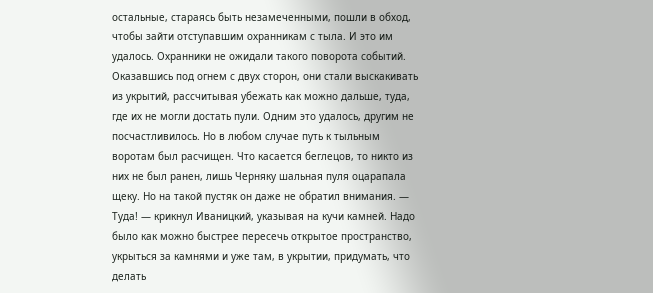остальные, стараясь быть незамеченными, пошли в обход, чтобы зайти отступавшим охранникам с тыла. И это им удалось. Охранники не ожидали такого поворота событий. Оказавшись под огнем с двух сторон, они стали выскакивать из укрытий, рассчитывая убежать как можно дальше, туда, где их не могли достать пули. Одним это удалось, другим не посчастливилось. Но в любом случае путь к тыльным воротам был расчищен. Что касается беглецов, то никто из них не был ранен, лишь Черняку шальная пуля оцарапала щеку. Но на такой пустяк он даже не обратил внимания. — Туда! — крикнул Иваницкий, указывая на кучи камней. Надо было как можно быстрее пересечь открытое пространство, укрыться за камнями и уже там, в укрытии, придумать, что делать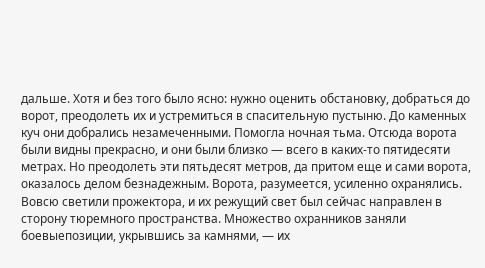дальше. Хотя и без того было ясно: нужно оценить обстановку, добраться до ворот, преодолеть их и устремиться в спасительную пустыню. До каменных куч они добрались незамеченными. Помогла ночная тьма. Отсюда ворота были видны прекрасно, и они были близко — всего в каких-то пятидесяти метрах. Но преодолеть эти пятьдесят метров, да притом еще и сами ворота, оказалось делом безнадежным. Ворота, разумеется, усиленно охранялись. Вовсю светили прожектора, и их режущий свет был сейчас направлен в сторону тюремного пространства. Множество охранников заняли боевыепозиции, укрывшись за камнями, — их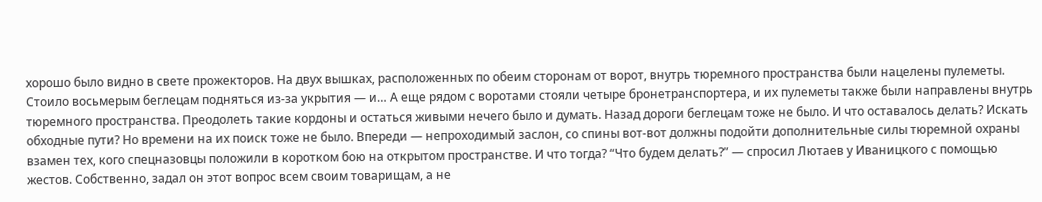хорошо было видно в свете прожекторов. На двух вышках, расположенных по обеим сторонам от ворот, внутрь тюремного пространства были нацелены пулеметы. Стоило восьмерым беглецам подняться из-за укрытия — и… А еще рядом с воротами стояли четыре бронетранспортера, и их пулеметы также были направлены внутрь тюремного пространства. Преодолеть такие кордоны и остаться живыми нечего было и думать. Назад дороги беглецам тоже не было. И что оставалось делать? Искать обходные пути? Но времени на их поиск тоже не было. Впереди — непроходимый заслон, со спины вот-вот должны подойти дополнительные силы тюремной охраны взамен тех, кого спецназовцы положили в коротком бою на открытом пространстве. И что тогда? “Что будем делать?” — спросил Лютаев у Иваницкого с помощью жестов. Собственно, задал он этот вопрос всем своим товарищам, а не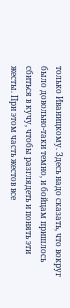только Иваницкому. Здесь надо сказать, что вокруг было довольно-таки темно, и бойцам пришлось сбиться в кучу, чтобы разглядеть и понять эти жесты. При этом часть жестов все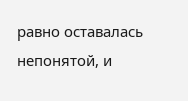равно оставалась непонятой, и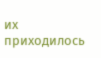их приходилось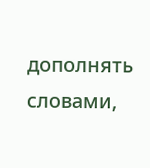дополнять словами,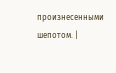произнесенными шепотом. |